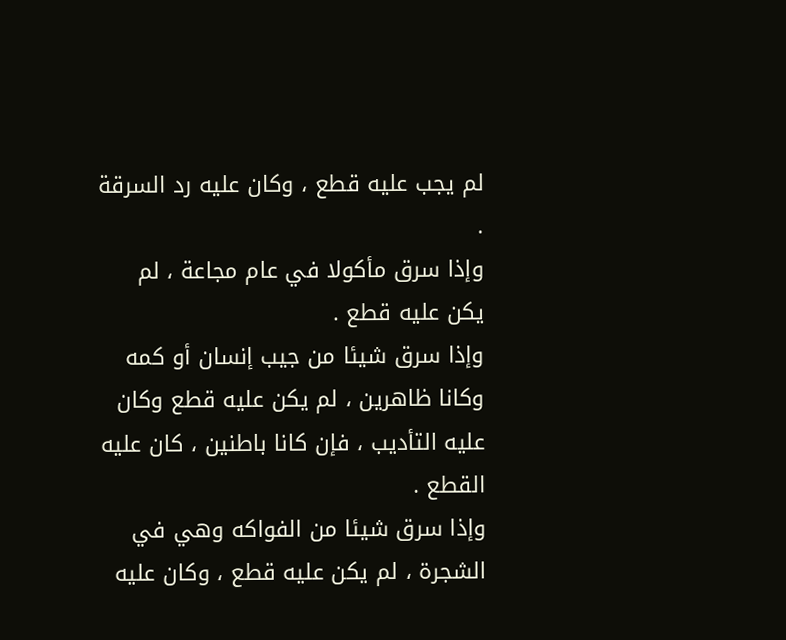لم يجب عليه قطع ، وكان عليه رد السرقة .
وإذا سرق مأكولا في عام مجاعة ، لم يكن عليه قطع .
وإذا سرق شيئا من جيب إنسان أو كمه وكانا ظاهرين ، لم يكن عليه قطع وكان
عليه التأديب ، فإن كانا باطنين ، كان عليه القطع .
وإذا سرق شيئا من الفواكه وهي في الشجرة ، لم يكن عليه قطع ، وكان عليه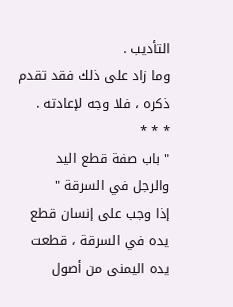التأديب .
وما زاد على ذلك فقد تقدم ذكره ، فلا وجه لإعادته .
* * *
" باب صفة قطع اليد والرجل في السرقة "
إذا وجب على إنسان قطع يده في السرقة ، قطعت يده اليمنى من أصول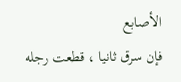الأصابع
فإن سرق ثانيا ، قطعت رجله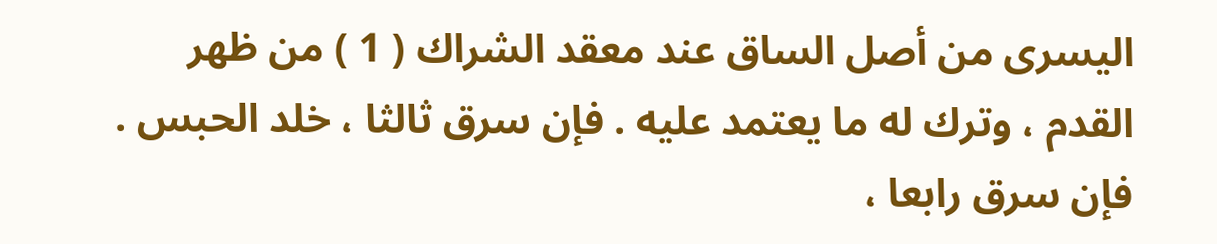اليسرى من أصل الساق عند معقد الشراك ( 1 ) من ظهر
القدم ، وترك له ما يعتمد عليه . فإن سرق ثالثا ، خلد الحبس . فإن سرق رابعا ،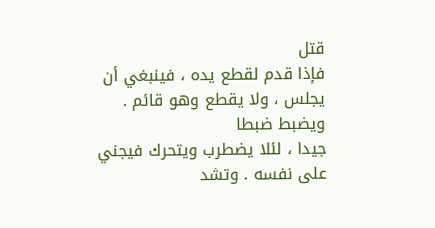قتل
فإذا قدم لقطع يده ، فينبغي أن يجلس ، ولا يقطع وهو قائم . ويضبط ضبطا
جيدا ، لئلا يضطرب ويتحرك فيجني على نفسه . وتشد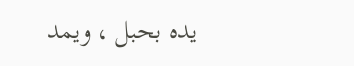يده بحبل ، ويمد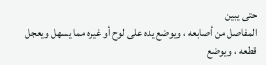حتى يبين
المفاصل من أصابعه ، ويوضع يده على لوح أو غيره مما يسهل ويعجل قطعه ، ويوضع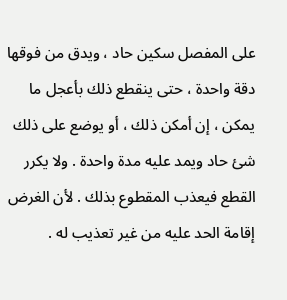على المفصل سكين حاد ، ويدق من فوقها دقة واحدة ، حتى ينقطع ذلك بأعجل ما
يمكن ، إن أمكن ذلك ، أو يوضع على ذلك شئ حاد ويمد عليه مدة واحدة . ولا يكرر
القطع فيعذب المقطوع بذلك . لأن الغرض إقامة الحد عليه من غير تعذيب له .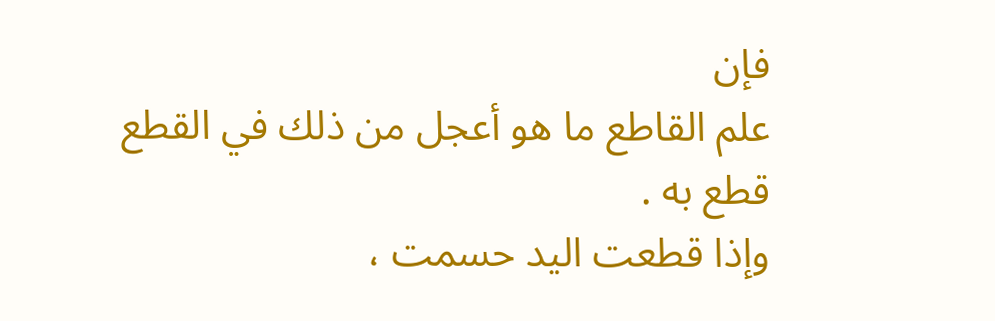فإن
علم القاطع ما هو أعجل من ذلك في القطع قطع به .
وإذا قطعت اليد حسمت ،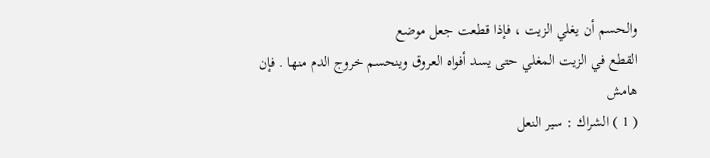والحسم أن يغلي الزيت ، فإذا قطعت جعل موضع
القطع في الزيت المغلي حتى يسد أفواه العروق وينحسم خروج الدم منها . فإن
هامش
( 1 ) الشراك : سير النعل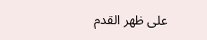على ظهر القدم